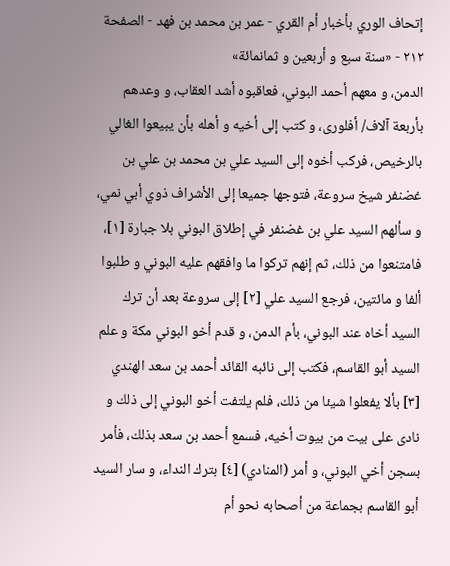إتحاف الوري بأخبار أم القري - عمر بن محمد بن فهد - الصفحة ٢١٢ - «سنة سبع و أربعين و ثمانمائة»
الدمن، و معهم أحمد البوني، فعاقبوه أشد العقاب، و وعدهم بأربعة آلاف/ أفلورى، و كتب إلى أخيه و أهله بأن يبيعوا الغالي بالرخيص، فركب أخوه إلى السيد علي بن محمد بن علي بن غضنفر شيخ سروعة، فتوجها جميعا إلى الأشراف ذوي أبي نمي، و سألهم السيد علي بن غضنفر في إطلاق البوني بلا جبارة [١]، فامتنعوا من ذلك، ثم إنهم تركوا ما وافقهم عليه البوني و طلبوا ألفا و مائتين، فرجع السيد علي [٢] إلى سروعة بعد أن ترك السيد أخاه عند البوني، بأم الدمن، و قدم أخو البوني مكة و علم السيد أبو القاسم، فكتب إلى نائبه القائد أحمد بن سعد الهندي [٣] بألا يفعلوا شيئا من ذلك، فلم يلتفت أخو البوني إلى ذلك و نادى على بيت من بيوت أخيه، فسمع أحمد بن سعد بذلك، فأمر بسجن أخي البوني، و أمر (المنادي) [٤] بترك النداء، و سار السيد أبو القاسم بجماعة من أصحابه نحو أم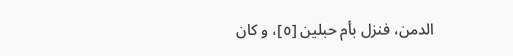الدمن، فنزل بأم حبلين [٥]، و كان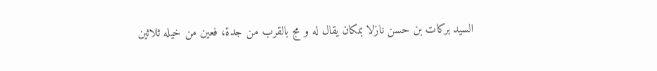السيد بركات بن حسن نازلا بمكان يقال له و مج بالقرب من جدة، فعين من خيله ثلاثين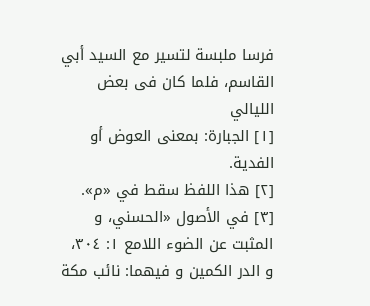فرسا ملبسة لتسير مع السيد أبي القاسم، فلما كان فى بعض الليالي
[١] الجبارة: بمعنى العوض أو الفدية.
[٢] هذا اللفظ سقط في «م».
[٣] في الأصول «الحسني، و المثبت عن الضوء اللامع ١: ٣٠٤، و الدر الكمين و فيهما: نائب مكة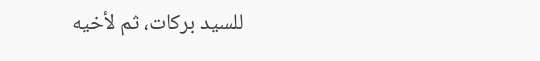للسيد بركات، ثم لأخيه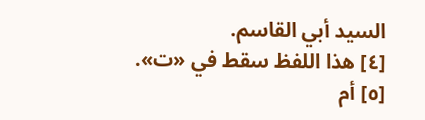السيد أبي القاسم.
[٤] هذا اللفظ سقط في «ت».
[٥] أم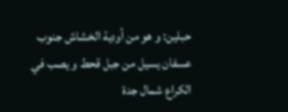حبلين: و هو من أودية الخشاش جنوب عسفان يسيل من جبل قحط و يصب في الكراع شمال جدة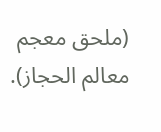(ملحق معجم معالم الحجاز).